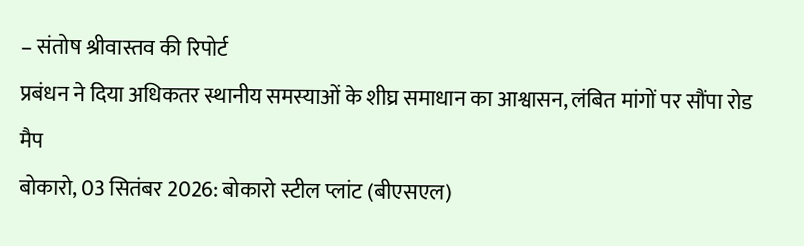– संतोष श्रीवास्तव की रिपोर्ट
प्रबंधन ने दिया अधिकतर स्थानीय समस्याओं के शीघ्र समाधान का आश्वासन, लंबित मांगों पर सौंपा रोड मैप
बोकारो, 03 सितंबर 2026: बोकारो स्टील प्लांट (बीएसएल)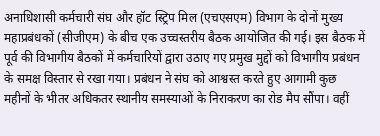अनाधिशासी कर्मचारी संघ और हॉट स्ट्रिप मिल (एचएसएम) विभाग के दोनों मुख्य महाप्रबंधकों (सीजीएम) के बीच एक उच्चस्तरीय बैठक आयोजित की गई। इस बैठक में पूर्व की विभागीय बैठकों में कर्मचारियों द्वारा उठाए गए प्रमुख मुद्दों को विभागीय प्रबंधन के समक्ष विस्तार से रखा गया। प्रबंधन ने संघ को आश्वस्त करते हुए आगामी कुछ महीनों के भीतर अधिकतर स्थानीय समस्याओं के निराकरण का रोड मैप सौंपा। वहीं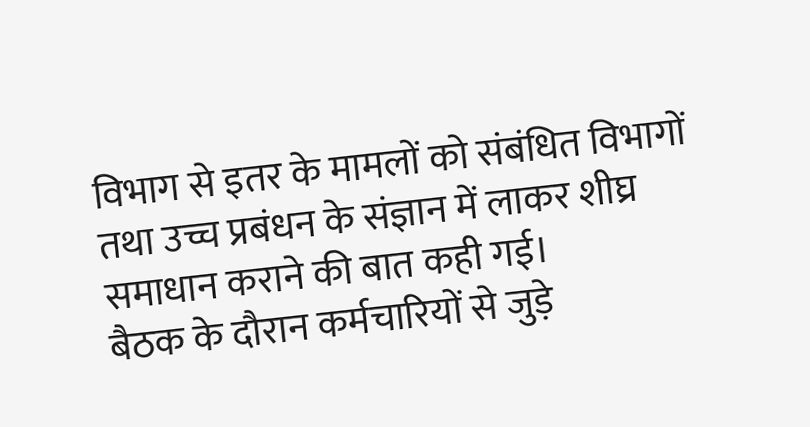विभाग से इतर के मामलों को संबंधित विभागों तथा उच्च प्रबंधन के संज्ञान में लाकर शीघ्र समाधान कराने की बात कही गई।
बैठक के दौरान कर्मचारियों से जुड़े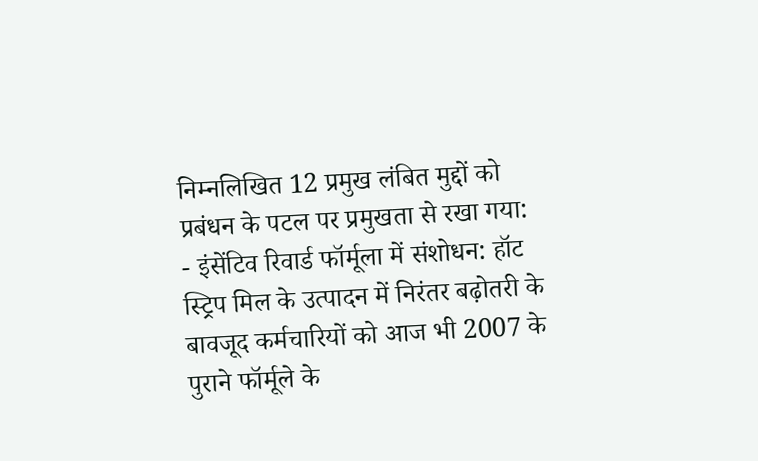निम्नलिखित 12 प्रमुख लंबित मुद्दों को प्रबंधन के पटल पर प्रमुखता से रखा गया:
- इंसेंटिव रिवार्ड फॉर्मूला में संशोधन: हॉट स्ट्रिप मिल के उत्पादन में निरंतर बढ़ोतरी के बावजूद कर्मचारियों को आज भी 2007 के पुराने फॉर्मूले के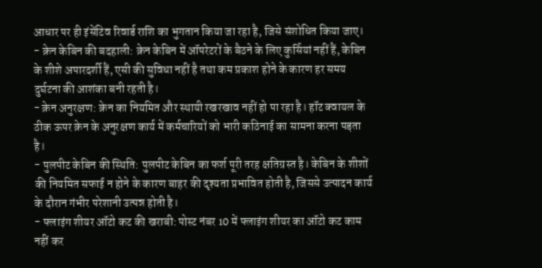आधार पर ही इंसेंटिव रिवार्ड राशि का भुगतान किया जा रहा है, जिसे संशोधित किया जाए।
- क्रेन केबिन की बदहाली: क्रेन केबिन में ऑपरेटरों के बैठने के लिए कुर्सियां नहीं हैं, केबिन के शीशे अपारदर्शी हैं, एसी की सुविधा नहीं है तथा कम प्रकाश होने के कारण हर समय दुर्घटना की आशंका बनी रहती है।
- क्रेन अनुरक्षण: क्रेन का नियमित और स्थायी रखरखाव नहीं हो पा रहा है। हॉट क्वायल के ठीक ऊपर क्रेन के अनुरक्षण कार्य में कर्मचारियों को भारी कठिनाई का सामना करना पड़ता है।
- पुलपीट केबिन की स्थिति: पुलपीट केबिन का फर्श पूरी तरह क्षतिग्रस्त है। केबिन के शीशों की नियमित सफाई न होने के कारण बाहर की दृश्यता प्रभावित होती है, जिससे उत्पादन कार्य के दौरान गंभीर परेशानी उत्पन्न होती है।
- फ्लाइंग शीयर ऑटो कट की खराबी: पोस्ट नंबर 10 में फ्लाइंग शीयर का ऑटो कट काम नहीं कर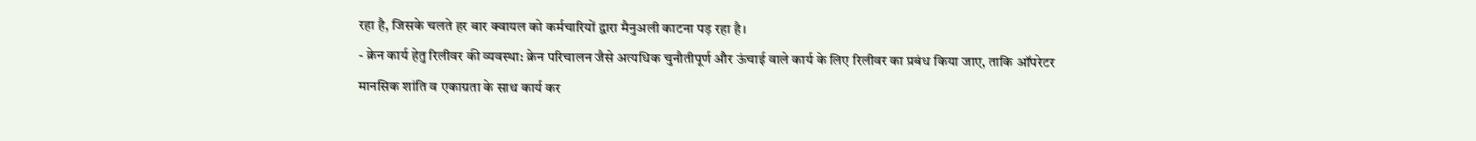रहा है, जिसके चलते हर बार क्वायल को कर्मचारियों द्वारा मैनुअली काटना पड़ रहा है।
- क्रेन कार्य हेतु रिलीवर की व्यवस्था: क्रेन परिचालन जैसे अत्यधिक चुनौतीपूर्ण और ऊंचाई वाले कार्य के लिए रिलीवर का प्रबंध किया जाए, ताकि ऑपरेटर मानसिक शांति व एकाग्रता के साथ कार्य कर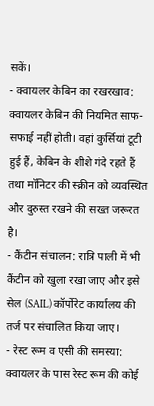सकें।
- क्वायलर केबिन का रखरखाव: क्वायलर केबिन की नियमित साफ-सफाई नहीं होती। वहां कुर्सियां टूटी हुई हैं, केबिन के शीशे गंदे रहते हैं तथा मॉनिटर की स्क्रीन को व्यवस्थित और दुरुस्त रखने की सख्त जरूरत है।
- कैंटीन संचालन: रात्रि पाली में भी कैंटीन को खुला रखा जाए और इसे सेल (SAIL) कॉर्पोरेट कार्यालय की तर्ज पर संचालित किया जाए।
- रेस्ट रूम व एसी की समस्या: क्वायलर के पास रेस्ट रूम की कोई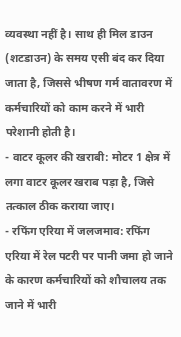व्यवस्था नहीं है। साथ ही मिल डाउन (शटडाउन) के समय एसी बंद कर दिया जाता है, जिससे भीषण गर्म वातावरण में कर्मचारियों को काम करने में भारी परेशानी होती है।
- वाटर कूलर की खराबी: मोटर 1 क्षेत्र में लगा वाटर कूलर खराब पड़ा है, जिसे तत्काल ठीक कराया जाए।
- रफिंग एरिया में जलजमाव: रफिंग एरिया में रेल पटरी पर पानी जमा हो जाने के कारण कर्मचारियों को शौचालय तक जाने में भारी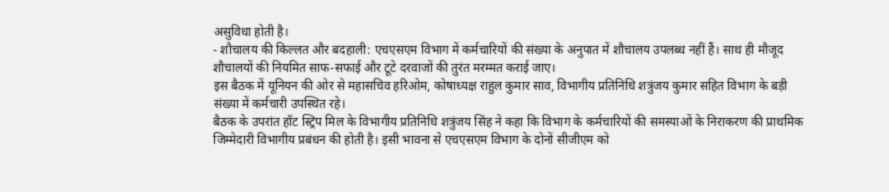असुविधा होती है।
- शौचालय की किल्लत और बदहाली: एचएसएम विभाग में कर्मचारियों की संख्या के अनुपात में शौचालय उपलब्ध नहीं हैं। साथ ही मौजूद शौचालयों की नियमित साफ-सफाई और टूटे दरवाजों की तुरंत मरम्मत कराई जाए।
इस बैठक में यूनियन की ओर से महासचिव हरिओम, कोषाध्यक्ष राहुल कुमार साव, विभागीय प्रतिनिधि शत्रुंजय कुमार सहित विभाग के बड़ी संख्या में कर्मचारी उपस्थित रहे।
बैठक के उपरांत हॉट स्ट्रिप मिल के विभागीय प्रतिनिधि शत्रुंजय सिंह ने कहा कि विभाग के कर्मचारियों की समस्याओं के निराकरण की प्राथमिक जिम्मेदारी विभागीय प्रबंधन की होती है। इसी भावना से एचएसएम विभाग के दोनों सीजीएम को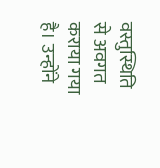वस्तुस्थिति से अवगत कराया गया है। उन्होंने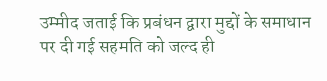उम्मीद जताई कि प्रबंधन द्वारा मुद्दों के समाधान पर दी गई सहमति को जल्द ही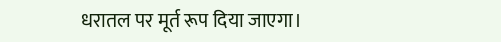धरातल पर मूर्त रूप दिया जाएगा।